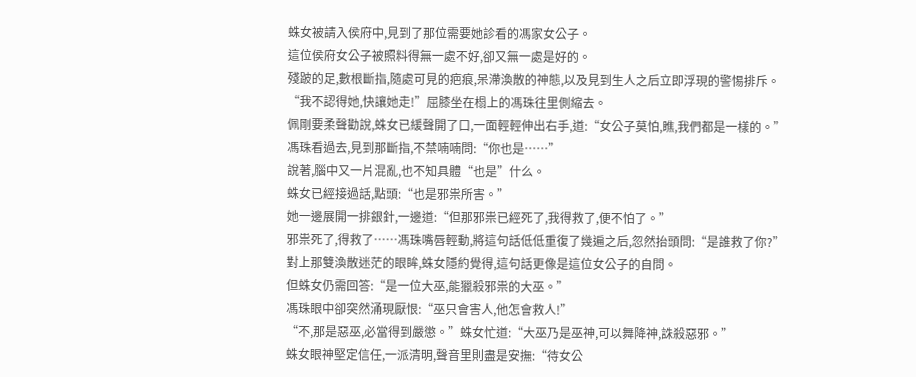蛛女被請入侯府中,見到了那位需要她診看的馮家女公子。
這位侯府女公子被照料得無一處不好,卻又無一處是好的。
殘跛的足,數根斷指,隨處可見的疤痕,呆滯渙散的神態,以及見到生人之后立即浮現的警惕排斥。
“我不認得她,快讓她走!”屈膝坐在榻上的馮珠往里側縮去。
佩剛要柔聲勸說,蛛女已緩聲開了口,一面輕輕伸出右手,道:“女公子莫怕,瞧,我們都是一樣的。”
馮珠看過去,見到那斷指,不禁喃喃問:“你也是……”
說著,腦中又一片混亂,也不知具體“也是”什么。
蛛女已經接過話,點頭:“也是邪祟所害。”
她一邊展開一排銀針,一邊道:“但那邪祟已經死了,我得救了,便不怕了。”
邪祟死了,得救了……馮珠嘴唇輕動,將這句話低低重復了幾遍之后,忽然抬頭問:“是誰救了你?”
對上那雙渙散迷茫的眼眸,蛛女隱約覺得,這句話更像是這位女公子的自問。
但蛛女仍需回答:“是一位大巫,能獵殺邪祟的大巫。”
馮珠眼中卻突然涌現厭恨:“巫只會害人,他怎會救人!”
“不,那是惡巫,必當得到嚴懲。”蛛女忙道:“大巫乃是巫神,可以舞降神,誅殺惡邪。”
蛛女眼神堅定信任,一派清明,聲音里則盡是安撫:“待女公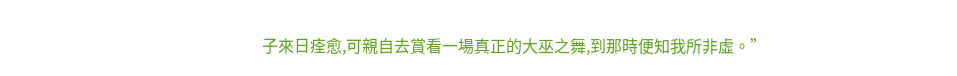子來日痊愈,可親自去賞看一場真正的大巫之舞,到那時便知我所非虛。”